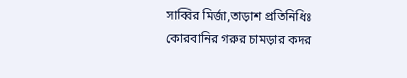সাব্বির মির্জা,তাড়াশ প্রতিনিধিঃ
কোরবানির গরুর চামড়ার কদর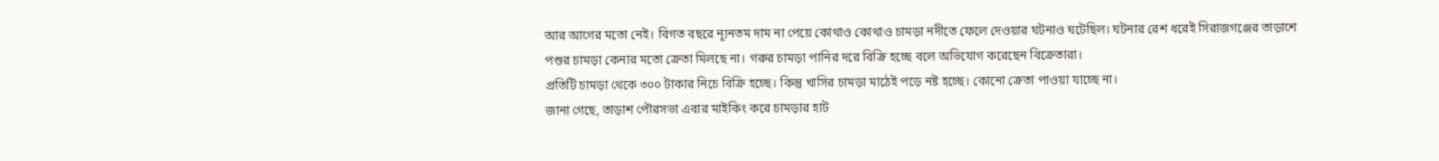আর আগের মতো নেই। বিগত বছরে ন্যূনতম দাম না পেয়ে কোথাও কোথাও চামড়া নদীতে ফেলে দেওয়ার ঘটনাও ঘটেছিল। ঘটনার রেশ ধরেই সিরাজগঞ্জের তাড়াশে পশুর চামড়া কেনার মতো ক্রেতা মিলছে না। গরুর চামড়া পানির দরে বিক্রি হচ্ছে বলে অভিযোগ করেছেন বিক্রেতারা।
প্রতিটি চামড়া থেকে ৩০০ টাকার নিচে বিক্রি হচ্ছে। কিন্তু খাসির চামড়া মাঠেই পড়ে নষ্ট হচ্ছে। কোনো ক্রেতা পাওয়া যাচ্ছে না।
জানা গেছে, তাড়াশ পৌরসভা এবার মাইকিং করে চামড়ার হাট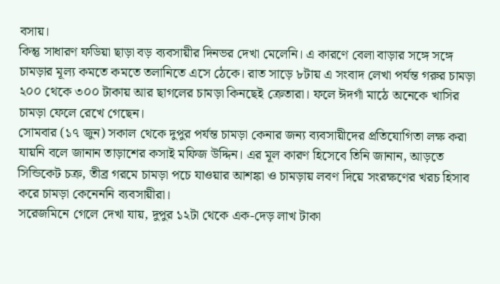বসায়।
কিন্তু সাধারণ ফডিয়া ছাড়া বড় ব্যবসায়ীর দিনভর দেখা মেলেনি। এ কারণে বেলা বাড়ার সঙ্গে সঙ্গে চামড়ার মূল্য কমতে কমতে তলানিতে এসে ঠেকে। রাত সাড়ে ৮টায় এ সংবাদ লেখা পর্যন্ত গরুর চামড়া ২০০ থেকে ৩০০ টাকায় আর ছাগলের চামড়া কিনছেই ক্রেতারা। ফলে ঈদগাঁ মাঠে অনেকে খাসির চামড়া ফেলে রেখে গেছেন।
সোমবার (১৭ জুন) সকাল থেকে দুপুর পর্যন্ত চামড়া কেনার জন্য ব্যবসায়ীদের প্রতিযোগিতা লক্ষ করা যায়নি বলে জানান তাড়াশের কসাই মফিজ উদ্দিন। এর মূল কারণ হিসেবে তিনি জানান, আড়তে সিন্ডিকেট চক্র, তীব্র গরমে চামড়া পচে যাওয়ার আশঙ্কা ও চামড়ায় লবণ দিয়ে সংরক্ষণের খরচ হিসাব করে চামড়া কেনেননি ব্যবসায়ীরা।
সরেজমিনে গেলে দেখা যায়, দুপুর ১২টা থেকে এক-দেড় লাখ টাকা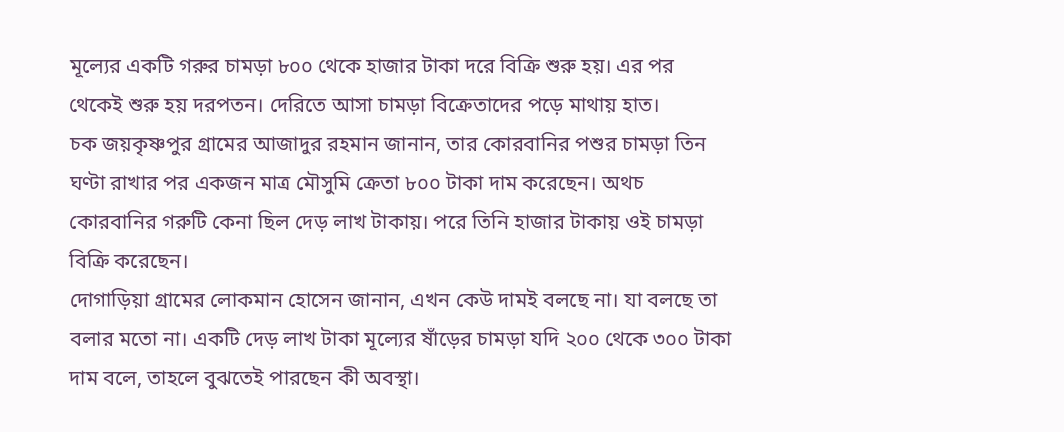মূল্যের একটি গরুর চামড়া ৮০০ থেকে হাজার টাকা দরে বিক্রি শুরু হয়। এর পর থেকেই শুরু হয় দরপতন। দেরিতে আসা চামড়া বিক্রেতাদের পড়ে মাথায় হাত।
চক জয়কৃষ্ণপুর গ্রামের আজাদুর রহমান জানান, তার কোরবানির পশুর চামড়া তিন ঘণ্টা রাখার পর একজন মাত্র মৌসুমি ক্রেতা ৮০০ টাকা দাম করেছেন। অথচ কোরবানির গরুটি কেনা ছিল দেড় লাখ টাকায়। পরে তিনি হাজার টাকায় ওই চামড়া বিক্রি করেছেন।
দোগাড়িয়া গ্রামের লোকমান হোসেন জানান, এখন কেউ দামই বলছে না। যা বলছে তা বলার মতো না। একটি দেড় লাখ টাকা মূল্যের ষাঁড়ের চামড়া যদি ২০০ থেকে ৩০০ টাকা দাম বলে, তাহলে বুঝতেই পারছেন কী অবস্থা।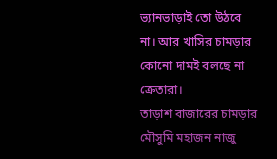ভ্যানভাড়াই তো উঠবে না। আর খাসির চামড়ার কোনো দামই বলছে না ক্রেতারা।
তাড়াশ বাজারের চামড়ার মৌসুমি মহাজন নাজু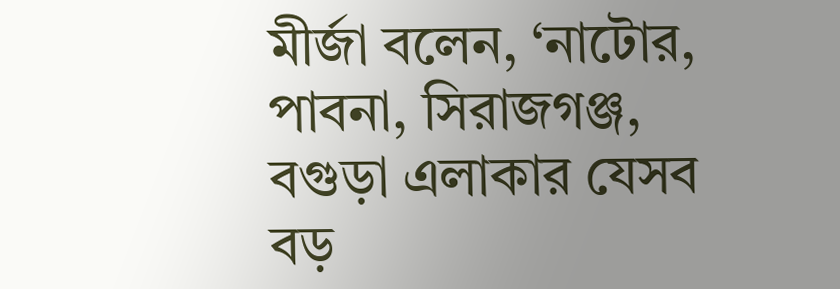মীর্জা বলেন, ‘নাটোর, পাবনা, সিরাজগঞ্জ, বগুড়া এলাকার যেসব বড়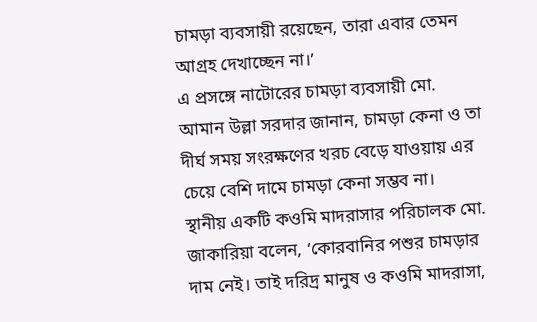চামড়া ব্যবসায়ী রয়েছেন, তারা এবার তেমন আগ্রহ দেখাচ্ছেন না।’
এ প্রসঙ্গে নাটোরের চামড়া ব্যবসায়ী মো. আমান উল্লা সরদার জানান, চামড়া কেনা ও তা দীর্ঘ সময় সংরক্ষণের খরচ বেড়ে যাওয়ায় এর চেয়ে বেশি দামে চামড়া কেনা সম্ভব না।
স্থানীয় একটি কওমি মাদরাসার পরিচালক মো. জাকারিয়া বলেন, ‘কোরবানির পশুর চামড়ার দাম নেই। তাই দরিদ্র মানুষ ও কওমি মাদরাসা,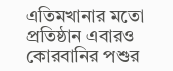এতিমখানার মতো প্রতিষ্ঠান এবারও কোরবানির পশুর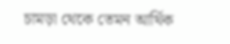চামড়া থেকে তেমন আর্থিক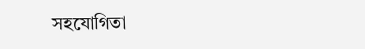সহযোগিতা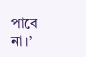পাবে না।’